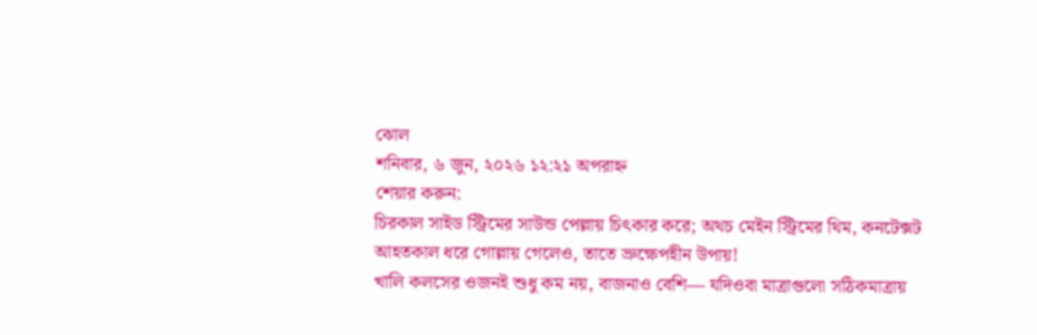ঝোল
শনিবার, ৬ জুন, ২০২৬ ১২:২১ অপরাহ্ন
শেয়ার করুন:
চিরকাল সাইড স্ট্রিমের সাউন্ড পেল্লায় চিৎকার করে; অথচ মেইন স্ট্রিমের থিম, কনটেক্সট আহতকাল ধরে গোল্লায় গেলেও, তাতে ভ্রুক্ষেপহীন উপায়!
খালি কলসের ওজনই শুধু কম নয়, বাজনাও বেশি— যদিওবা মাত্রাগুলো সঠিকমাত্রায়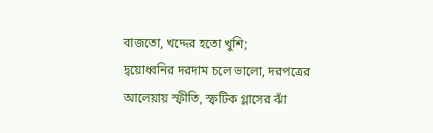বাজতো, খদ্দের হতো খুশি;
দ্বয়োধ্বনির দরদাম চলে ভালো, দরপত্রের আলেয়ায় স্ফীতি, স্ফটিক গ্লাসের ঝাঁ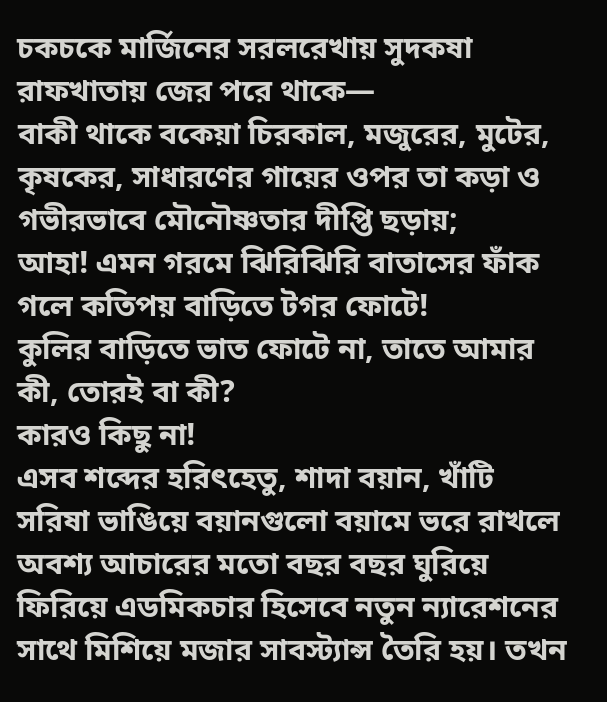চকচকে মার্জিনের সরলরেখায় সুদকষা রাফখাতায় জের পরে থাকে—
বাকী থাকে বকেয়া চিরকাল, মজুরের, মুটের, কৃষকের, সাধারণের গায়ের ওপর তা কড়া ও গভীরভাবে মৌনৌষ্ণতার দীপ্তি ছড়ায়;
আহা! এমন গরমে ঝিরিঝিরি বাতাসের ফাঁক গলে কতিপয় বাড়িতে টগর ফোটে!
কুলির বাড়িতে ভাত ফোটে না, তাতে আমার কী, তোরই বা কী?
কারও কিছু না!
এসব শব্দের হরিৎহেতু, শাদা বয়ান, খাঁটি সরিষা ভাঙিয়ে বয়ানগুলো বয়ামে ভরে রাখলে অবশ্য আচারের মতো বছর বছর ঘুরিয়ে ফিরিয়ে এডমিকচার হিসেবে নতুন ন্যারেশনের সাথে মিশিয়ে মজার সাবস্ট্যান্স তৈরি হয়। তখন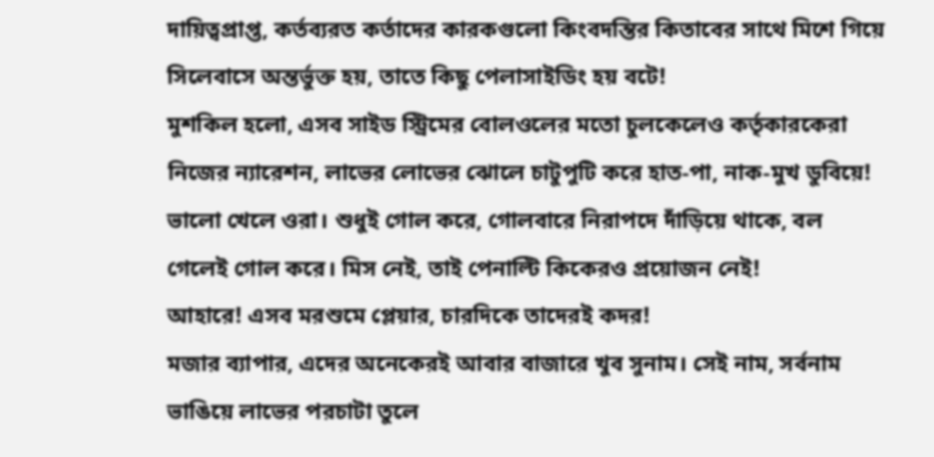দায়িত্বপ্রাপ্ত, কর্তব্যরত কর্তাদের কারকগুলো কিংবদন্তির কিতাবের সাথে মিশে গিয়ে সিলেবাসে অন্তর্ভুক্ত হয়, তাতে কিছু পেলাসাইডিং হয় বটে!
মুশকিল হলো, এসব সাইড স্ট্রিমের বোলওলের মতো চুলকেলেও কর্তৃকারকেরা নিজের ন্যারেশন, লাভের লোভের ঝোলে চাটুপুটি করে হাত-পা, নাক-মুখ ডুবিয়ে!
ভালো খেলে ওরা। শুধুই গোল করে, গোলবারে নিরাপদে দাঁড়িয়ে থাকে, বল গেলেই গোল করে। মিস নেই, তাই পেনাল্টি কিকেরও প্রয়োজন নেই!
আহারে! এসব মরশুমে প্লেয়ার, চারদিকে তাদেরই কদর!
মজার ব্যাপার, এদের অনেকেরই আবার বাজারে খুব সুনাম। সেই নাম, সর্বনাম ভাঙিয়ে লাভের পরচাটা তুলে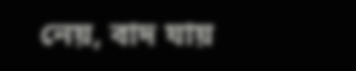নেয়, বাদ যায়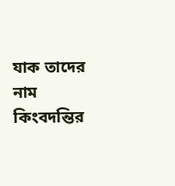যাক তাদের নাম কিংবদন্তির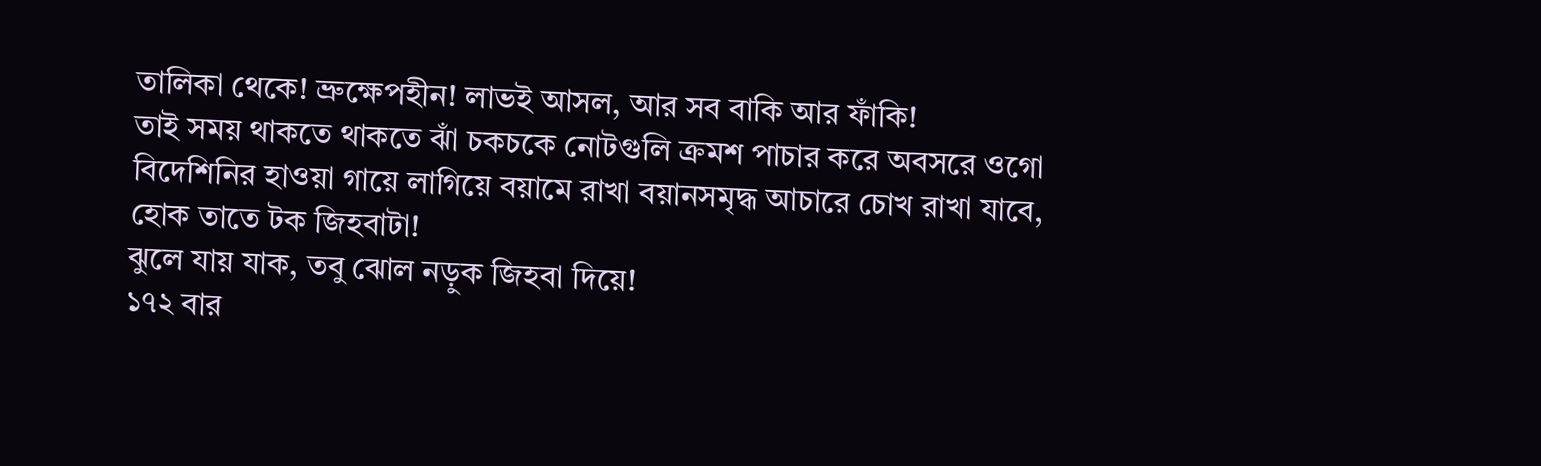তালিকা থেকে! ভ্রুক্ষেপহীন! লাভই আসল, আর সব বাকি আর ফাঁকি!
তাই সময় থাকতে থাকতে ঝাঁ চকচকে নোটগুলি ক্রমশ পাচার করে অবসরে ওগো বিদেশিনির হাওয়া গায়ে লাগিয়ে বয়ামে রাখা বয়ানসমৃদ্ধ আচারে চোখ রাখা যাবে, হোক তাতে টক জিহবাটা!
ঝুলে যায় যাক, তবু ঝোল নড়ুক জিহবা দিয়ে!
১৭২ বার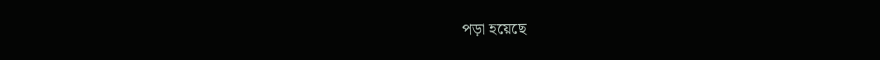পড়া হয়েছে